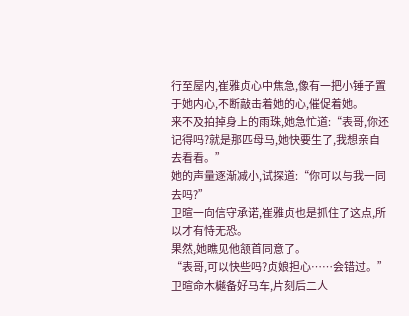行至屋内,崔雅贞心中焦急,像有一把小锤子置于她内心,不断敲击着她的心,催促着她。
来不及拍掉身上的雨珠,她急忙道:“表哥,你还记得吗?就是那匹母马,她快要生了,我想亲自去看看。”
她的声量逐渐减小,试探道:“你可以与我一同去吗?”
卫暄一向信守承诺,崔雅贞也是抓住了这点,所以才有恃无恐。
果然,她瞧见他颔首同意了。
“表哥,可以快些吗?贞娘担心……会错过。”
卫暄命木樾备好马车,片刻后二人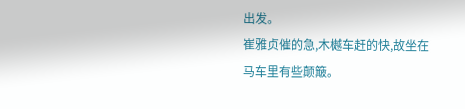出发。
崔雅贞催的急,木樾车赶的快,故坐在马车里有些颠簸。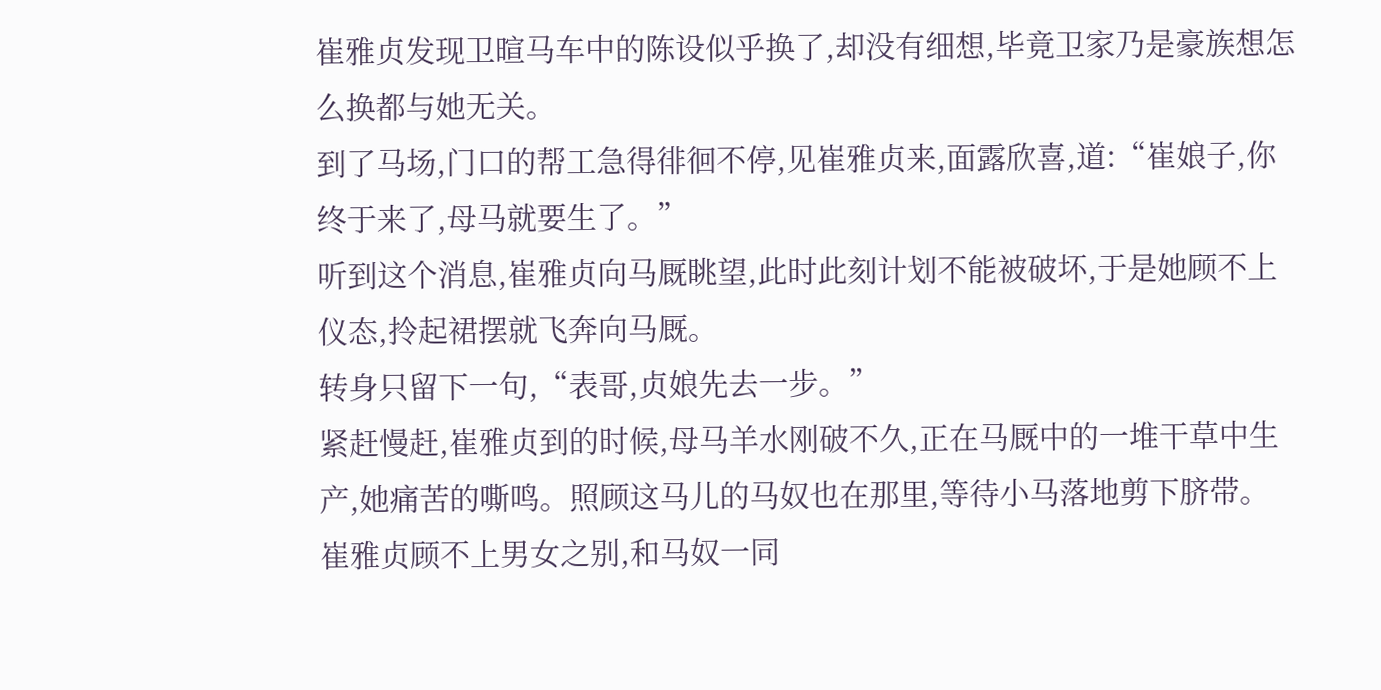崔雅贞发现卫暄马车中的陈设似乎换了,却没有细想,毕竟卫家乃是豪族想怎么换都与她无关。
到了马场,门口的帮工急得徘徊不停,见崔雅贞来,面露欣喜,道:“崔娘子,你终于来了,母马就要生了。”
听到这个消息,崔雅贞向马厩眺望,此时此刻计划不能被破坏,于是她顾不上仪态,拎起裙摆就飞奔向马厩。
转身只留下一句,“表哥,贞娘先去一步。”
紧赶慢赶,崔雅贞到的时候,母马羊水刚破不久,正在马厩中的一堆干草中生产,她痛苦的嘶鸣。照顾这马儿的马奴也在那里,等待小马落地剪下脐带。
崔雅贞顾不上男女之别,和马奴一同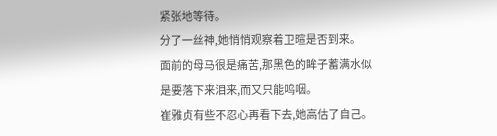紧张地等待。
分了一丝神,她悄悄观察着卫暄是否到来。
面前的母马很是痛苦,那黑色的眸子蓄满水似是要落下来泪来,而又只能呜咽。
崔雅贞有些不忍心再看下去,她高估了自己。